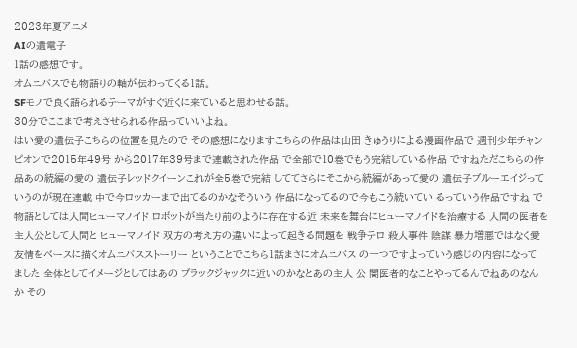2023年夏アニメ
AIの遺電子
1話の感想です。
オムニバスでも物語りの軸が伝わってくる1話。
SFモノで良く語られるテーマがすぐ近くに来ていると思わせる話。
30分でここまで考えさせられる作品っていいよね。
はい愛の遺伝子こちらの位置を見たので その感想になりますこちらの作品は山田 きゅうりによる漫画作品で 週刊少年チャンピオンで2015年49号 から2017年39号まで連載された作品 で全部で10巻でもう完結している作品 ですねただこちらの作品あの続編の愛の 遺伝子レッドクイーンこれが全5巻で完結 しててさらにそこから続編があって愛の 遺伝子ブルーエイジっていうのが現在連載 中で今ロッカーまで出てるのかなそういう 作品になってるので今もこう続いてい るっていう作品ですね で物語としては人間ヒューマノイド ロボットが当たり前のように存在する近 未来を舞台にヒューマノイドを治療する 人間の医者を主人公として人間と ヒューマノイド 双方の考え方の違いによって起きる問題を 戦争テロ 殺人事件 陰謀 暴力増悪ではなく愛 友情をベースに描くオムニバスストーリー ということでこちら1話まさにオムニバス の一つですよっていう感じの内容になって ました 全体としてイメージとしてはあの ブラックジャックに近いのかなとあの主人 公 闇医者的なことやってるんでねあのなんか その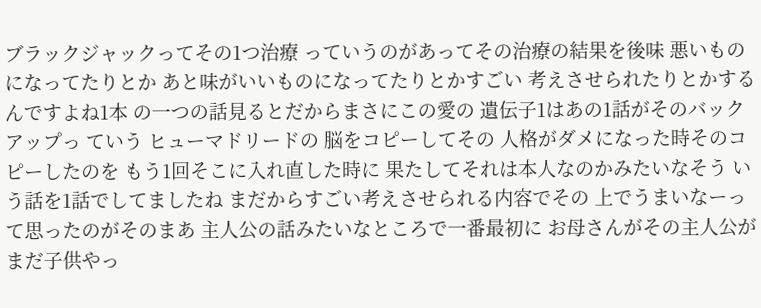ブラックジャックってその1つ治療 っていうのがあってその治療の結果を後味 悪いものになってたりとか あと味がいいものになってたりとかすごい 考えさせられたりとかするんですよね1本 の一つの話見るとだからまさにこの愛の 遺伝子1はあの1話がそのバックアップっ ていう ヒューマドリードの 脳をコピーしてその 人格がダメになった時そのコピーしたのを もう1回そこに入れ直した時に 果たしてそれは本人なのかみたいなそう いう話を1話でしてましたね まだからすごい考えさせられる内容でその 上でうまいなーって思ったのがそのまあ 主人公の話みたいなところで一番最初に お母さんがその主人公がまだ子供やっ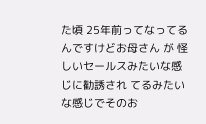た頃 25年前ってなってるんですけどお母さん が 怪しいセールスみたいな感じに勧誘され てるみたいな感じでそのお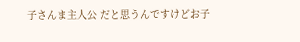子さんま主人公 だと思うんですけどお子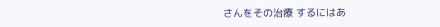さんをその治療 するにはあ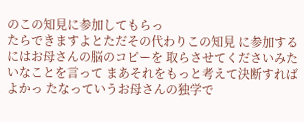のこの知見に参加してもらっ
たらできますよとただその代わりこの知見 に参加するにはお母さんの脳のコピーを 取らさせてくださいみたいなことを言って まあそれをもっと考えて決断すればよかっ たなっていうお母さんの独学で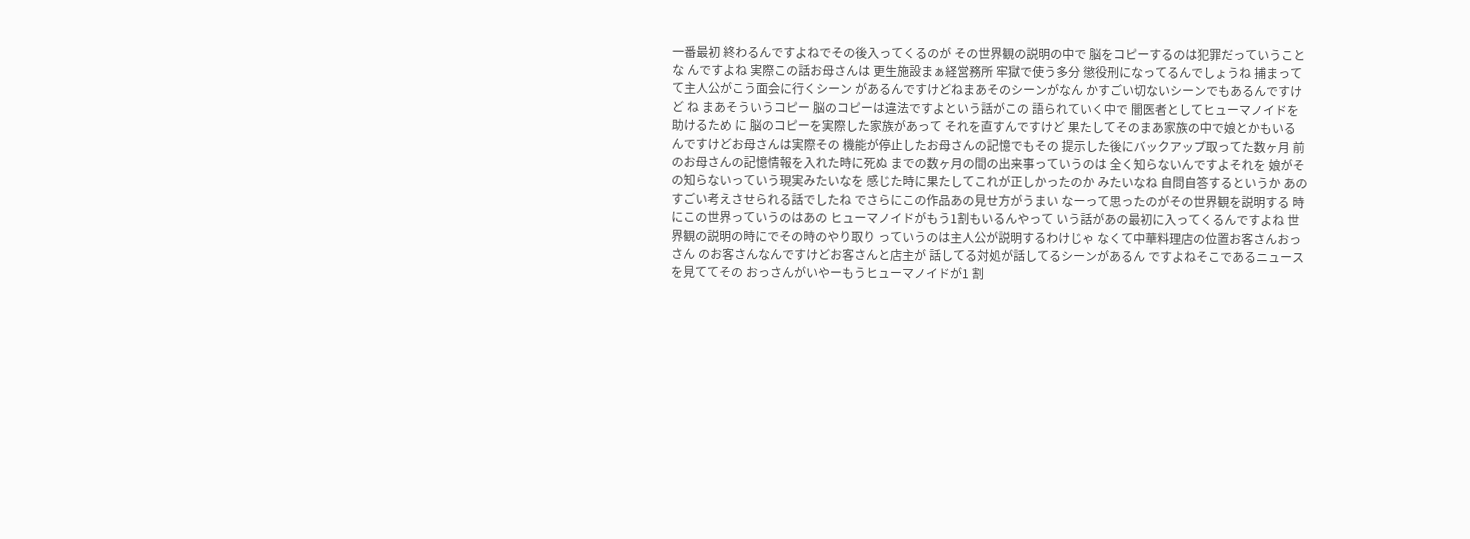一番最初 終わるんですよねでその後入ってくるのが その世界観の説明の中で 脳をコピーするのは犯罪だっていうことな んですよね 実際この話お母さんは 更生施設まぁ経営務所 牢獄で使う多分 懲役刑になってるんでしょうね 捕まってて主人公がこう面会に行くシーン があるんですけどねまあそのシーンがなん かすごい切ないシーンでもあるんですけど ね まあそういうコピー 脳のコピーは違法ですよという話がこの 語られていく中で 闇医者としてヒューマノイドを助けるため に 脳のコピーを実際した家族があって それを直すんですけど 果たしてそのまあ家族の中で娘とかもいる んですけどお母さんは実際その 機能が停止したお母さんの記憶でもその 提示した後にバックアップ取ってた数ヶ月 前のお母さんの記憶情報を入れた時に死ぬ までの数ヶ月の間の出来事っていうのは 全く知らないんですよそれを 娘がその知らないっていう現実みたいなを 感じた時に果たしてこれが正しかったのか みたいなね 自問自答するというか あのすごい考えさせられる話でしたね でさらにこの作品あの見せ方がうまい なーって思ったのがその世界観を説明する 時にこの世界っていうのはあの ヒューマノイドがもう1割もいるんやって いう話があの最初に入ってくるんですよね 世界観の説明の時にでその時のやり取り っていうのは主人公が説明するわけじゃ なくて中華料理店の位置お客さんおっさん のお客さんなんですけどお客さんと店主が 話してる対処が話してるシーンがあるん ですよねそこであるニュースを見ててその おっさんがいやーもうヒューマノイドが1 割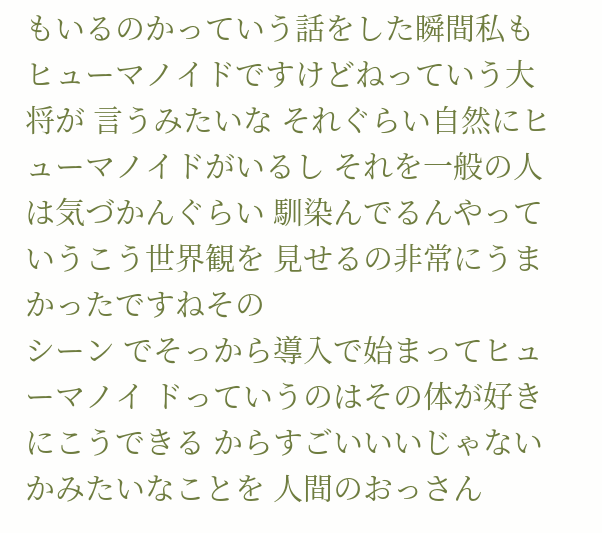もいるのかっていう話をした瞬間私も ヒューマノイドですけどねっていう大将が 言うみたいな それぐらい自然にヒューマノイドがいるし それを一般の人は気づかんぐらい 馴染んでるんやっていうこう世界観を 見せるの非常にうまかったですねその
シーン でそっから導入で始まってヒューマノイ ドっていうのはその体が好きにこうできる からすごいいいじゃないかみたいなことを 人間のおっさん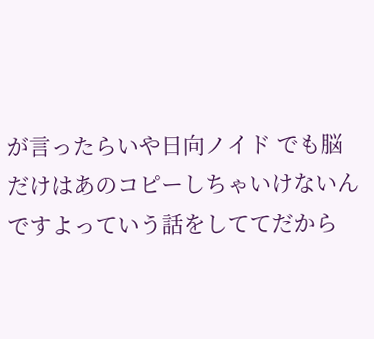が言ったらいや日向ノイド でも脳だけはあのコピーしちゃいけないん ですよっていう話をしててだから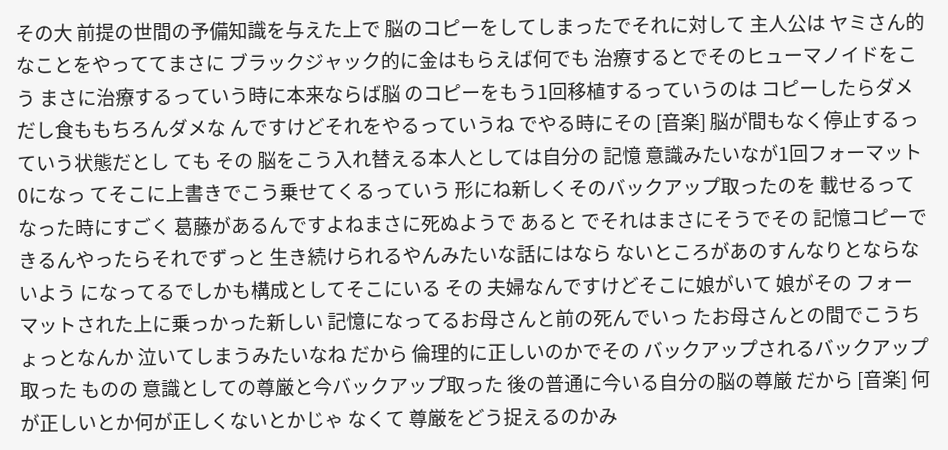その大 前提の世間の予備知識を与えた上で 脳のコピーをしてしまったでそれに対して 主人公は ヤミさん的なことをやっててまさに ブラックジャック的に金はもらえば何でも 治療するとでそのヒューマノイドをこう まさに治療するっていう時に本来ならば脳 のコピーをもう1回移植するっていうのは コピーしたらダメだし食ももちろんダメな んですけどそれをやるっていうね でやる時にその [音楽] 脳が間もなく停止するっていう状態だとし ても その 脳をこう入れ替える本人としては自分の 記憶 意識みたいなが1回フォーマット0になっ てそこに上書きでこう乗せてくるっていう 形にね新しくそのバックアップ取ったのを 載せるってなった時にすごく 葛藤があるんですよねまさに死ぬようで あると でそれはまさにそうでその 記憶コピーできるんやったらそれでずっと 生き続けられるやんみたいな話にはなら ないところがあのすんなりとならないよう になってるでしかも構成としてそこにいる その 夫婦なんですけどそこに娘がいて 娘がその フォーマットされた上に乗っかった新しい 記憶になってるお母さんと前の死んでいっ たお母さんとの間でこうちょっとなんか 泣いてしまうみたいなね だから 倫理的に正しいのかでその バックアップされるバックアップ取った ものの 意識としての尊厳と今バックアップ取った 後の普通に今いる自分の脳の尊厳 だから [音楽] 何が正しいとか何が正しくないとかじゃ なくて 尊厳をどう捉えるのかみ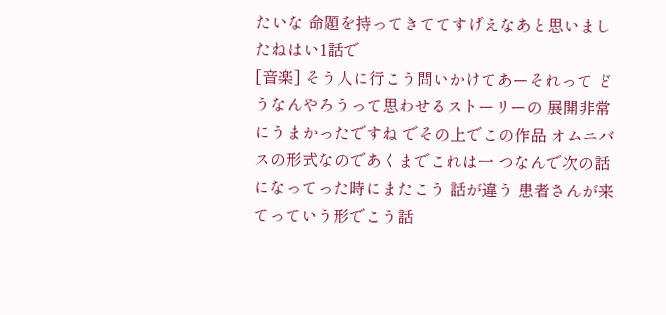たいな 命題を持ってきててすげえなあと思いまし たねはい1話で
[音楽] そう人に行こう問いかけてあーそれって どうなんやろうって思わせるストーリーの 展開非常にうまかったですね でその上でこの作品 オムニバスの形式なのであくまでこれは一 つなんで次の話になってった時にまたこう 話が違う 患者さんが来てっていう形でこう話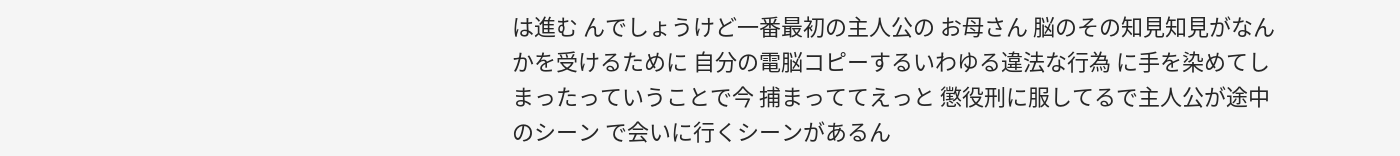は進む んでしょうけど一番最初の主人公の お母さん 脳のその知見知見がなんかを受けるために 自分の電脳コピーするいわゆる違法な行為 に手を染めてしまったっていうことで今 捕まっててえっと 懲役刑に服してるで主人公が途中のシーン で会いに行くシーンがあるん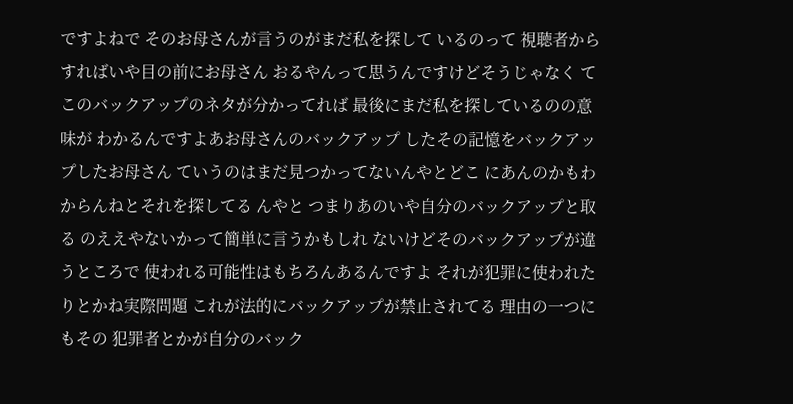ですよねで そのお母さんが言うのがまだ私を探して いるのって 視聴者からすればいや目の前にお母さん おるやんって思うんですけどそうじゃなく てこのバックアップのネタが分かってれば 最後にまだ私を探しているのの意味が わかるんですよあお母さんのバックアップ したその記憶をバックアップしたお母さん ていうのはまだ見つかってないんやとどこ にあんのかもわからんねとそれを探してる んやと つまりあのいや自分のバックアップと取る のええやないかって簡単に言うかもしれ ないけどそのバックアップが違うところで 使われる可能性はもちろんあるんですよ それが犯罪に使われたりとかね実際問題 これが法的にバックアップが禁止されてる 理由の一つにもその 犯罪者とかが自分のバック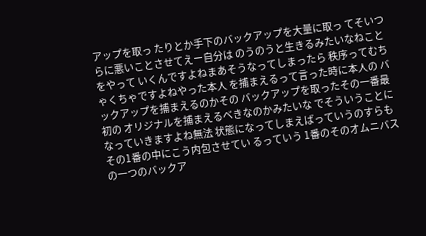アップを取っ たりとか手下のバックアップを大量に取っ てそいつらに悪いことさせてえー自分は のうのうと生きるみたいなねことをやって いくんですよねまあそうなってしまったら 秩序ってむちゃくちゃですよねやった本人 を捕まえるって言った時に本人の バックアップを捕まえるのかその バックアップを取ったその一番最初の オリジナルを捕まえるべきなのかみたいな でそういうことになっていきますよね無法 状態になってしまえばっていうのすらも その1番の中にこう内包させてい るっていう 1番のそのオムニバスの一つのバックア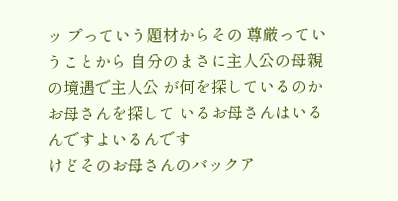ッ プっていう題材からその 尊厳っていうことから 自分のまさに主人公の母親の境遇で主人公 が何を探しているのかお母さんを探して いるお母さんはいるんですよいるんです
けどそのお母さんのバックア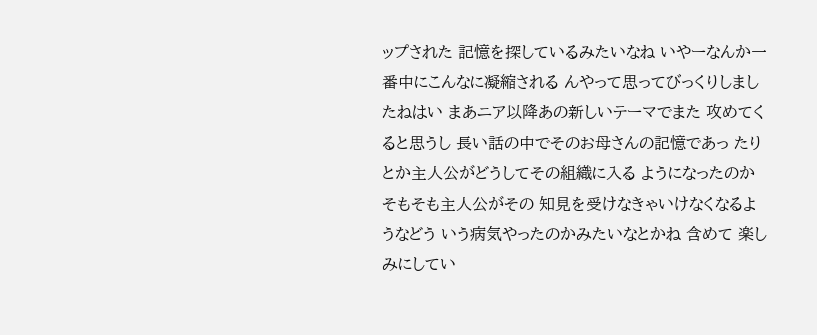ップされた 記憶を探しているみたいなね いやーなんか一番中にこんなに凝縮される んやって思ってびっくりしましたねはい まあニア以降あの新しいテーマでまた 攻めてくると思うし 長い話の中でそのお母さんの記憶であっ たりとか主人公がどうしてその組織に入る ようになったのかそもそも主人公がその 知見を受けなきゃいけなくなるようなどう いう病気やったのかみたいなとかね 含めて 楽しみにしてい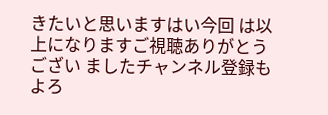きたいと思いますはい今回 は以上になりますご視聴ありがとうござい ましたチャンネル登録もよろ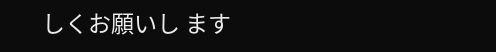しくお願いし ます